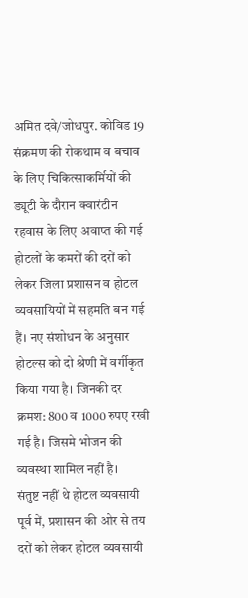अमित दवे/जोधपुर. कोविड 19 संक्रमण की रोकथाम व बचाव के लिए चिकित्साकर्मियों की ड्यूटी के दौरान क्वारंटीन रहवास के लिए अवाप्त की गई होटलों के कमरों की दरों को लेकर जिला प्रशासन व होटल व्यवसायियों में सहमति बन गई हैं। नए संशोधन के अनुसार होटल्स को दो श्रेणी में वर्गीकृत किया गया है। जिनकी दर क्रमश: 800 व 1000 रुपए रखी गई है। जिसमे भोजन की व्यवस्था शामिल नहीं है।
संतुष्ट नहीं थे होटल व्यवसायी
पूर्व में, प्रशासन की ओर से तय दरों को लेकर होटल व्यवसायी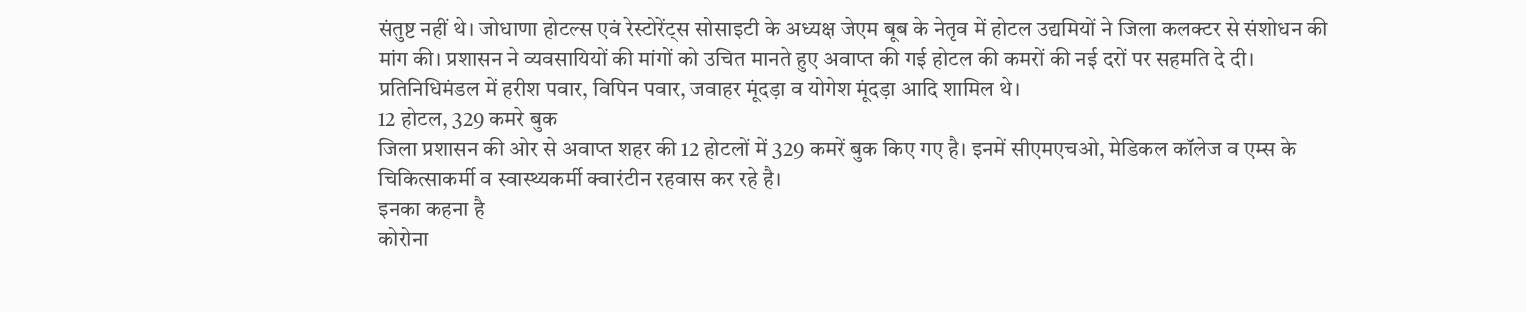संतुष्ट नहीं थे। जोधाणा होटल्स एवं रेस्टोरेंट्स सोसाइटी के अध्यक्ष जेएम बूब के नेतृव में होटल उद्यमियों ने जिला कलक्टर से संशोधन की मांग की। प्रशासन ने व्यवसायियों की मांगों को उचित मानते हुए अवाप्त की गई होटल की कमरों की नई दरों पर सहमति दे दी। प्रतिनिधिमंडल में हरीश पवार, विपिन पवार, जवाहर मूंदड़ा व योगेश मूंदड़ा आदि शामिल थे।
12 होटल, 329 कमरे बुक
जिला प्रशासन की ओर से अवाप्त शहर की 12 होटलों में 329 कमरें बुक किए गए है। इनमें सीएमएचओ, मेडिकल कॉलेज व एम्स के चिकित्साकर्मी व स्वास्थ्यकर्मी क्वारंटीन रहवास कर रहे है।
इनका कहना है
कोरोना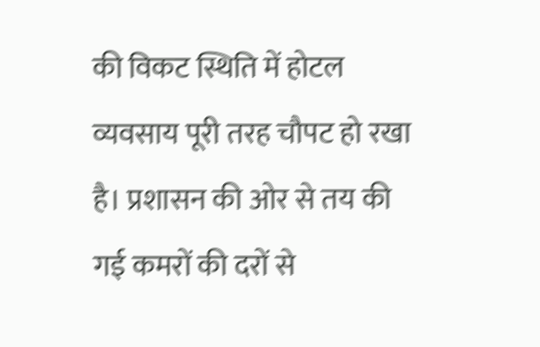की विकट स्थिति में होटल व्यवसाय पूरी तरह चौपट हो रखा है। प्रशासन की ओर से तय की गई कमरों की दरों से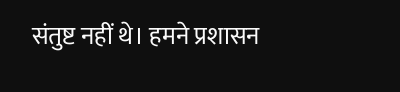संतुष्ट नहीं थे। हमने प्रशासन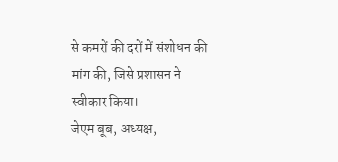से कमरों की दरों में संशोधन की मांग की, जिसे प्रशासन ने स्वीकार किया।
जेएम बूब, अध्यक्ष,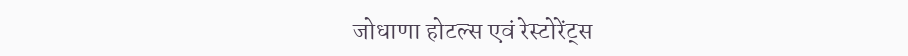जोधाणा होटल्स एवं रेस्टोरेंट्स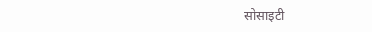सोसाइटी